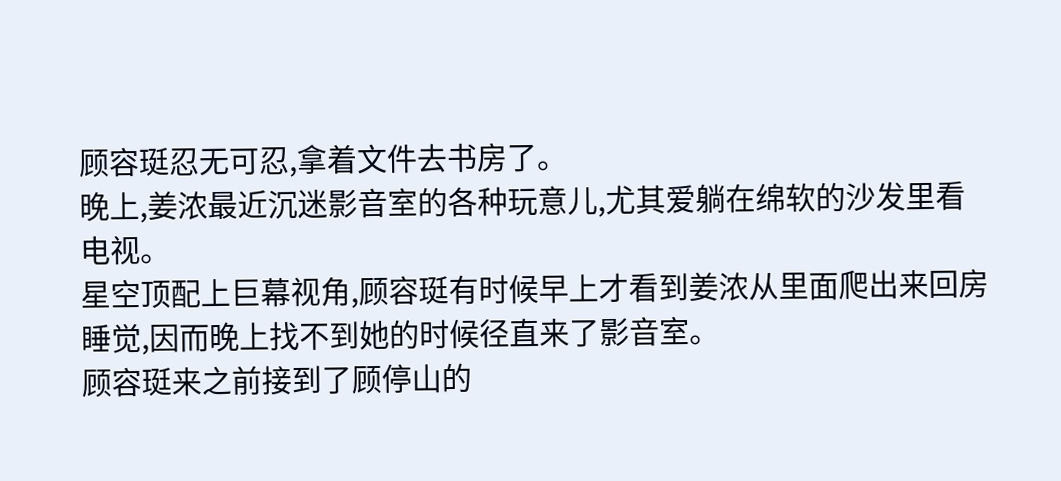顾容珽忍无可忍,拿着文件去书房了。
晚上,姜浓最近沉迷影音室的各种玩意儿,尤其爱躺在绵软的沙发里看电视。
星空顶配上巨幕视角,顾容珽有时候早上才看到姜浓从里面爬出来回房睡觉,因而晚上找不到她的时候径直来了影音室。
顾容珽来之前接到了顾停山的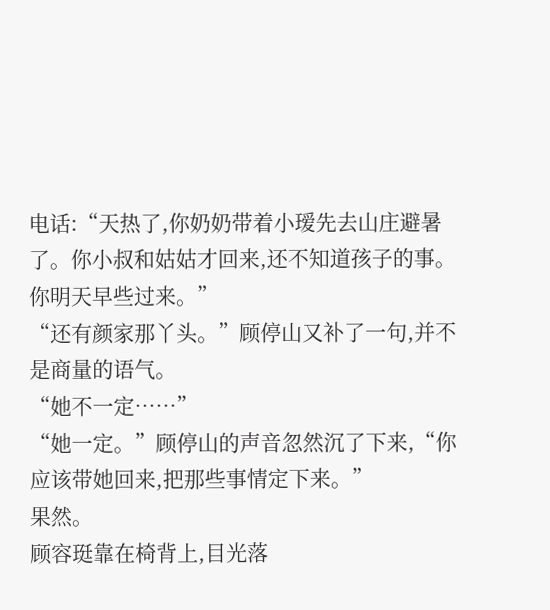电话:“天热了,你奶奶带着小瑷先去山庄避暑了。你小叔和姑姑才回来,还不知道孩子的事。你明天早些过来。”
“还有颜家那丫头。”顾停山又补了一句,并不是商量的语气。
“她不一定……”
“她一定。”顾停山的声音忽然沉了下来,“你应该带她回来,把那些事情定下来。”
果然。
顾容珽靠在椅背上,目光落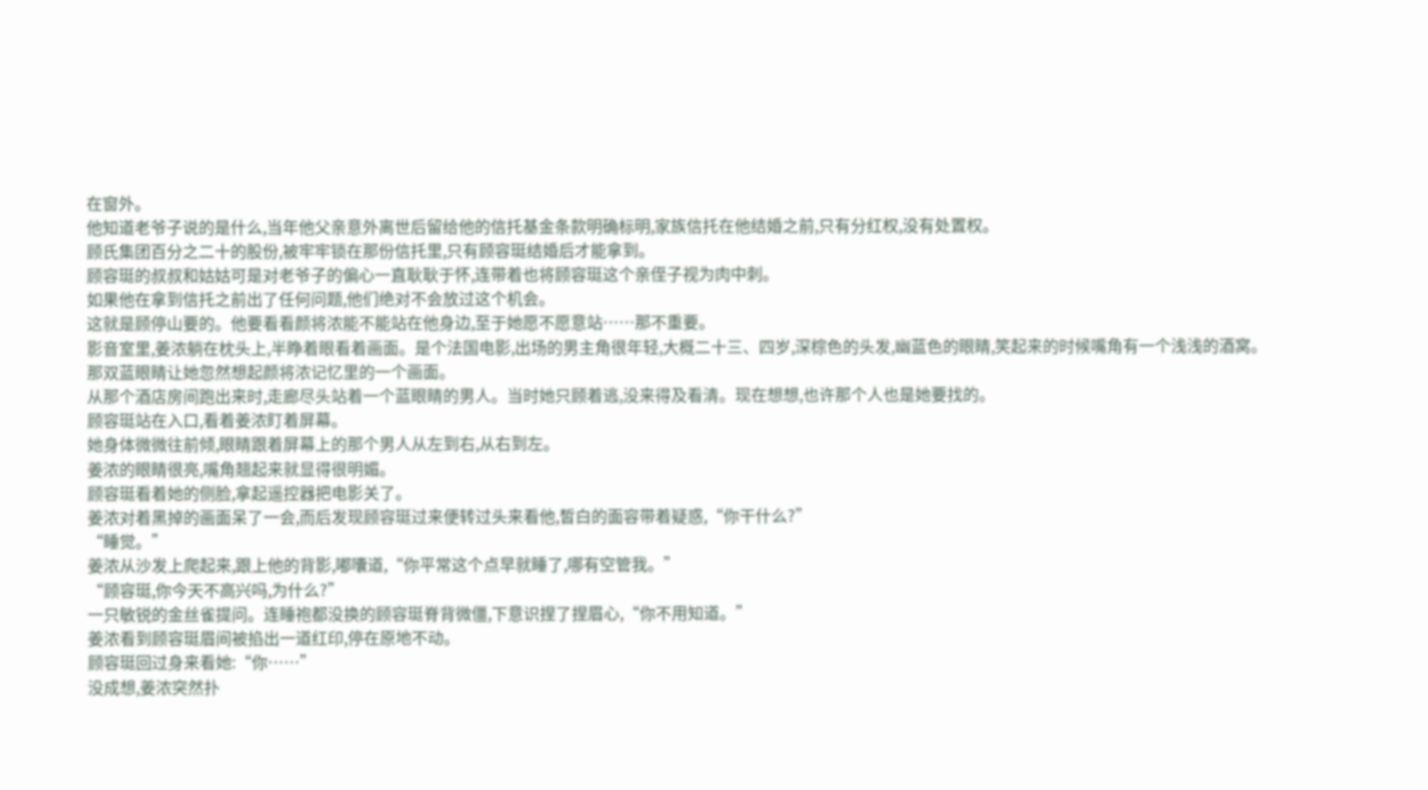在窗外。
他知道老爷子说的是什么,当年他父亲意外离世后留给他的信托基金条款明确标明,家族信托在他结婚之前,只有分红权,没有处置权。
顾氏集团百分之二十的股份,被牢牢锁在那份信托里,只有顾容珽结婚后才能拿到。
顾容珽的叔叔和姑姑可是对老爷子的偏心一直耿耿于怀,连带着也将顾容珽这个亲侄子视为肉中刺。
如果他在拿到信托之前出了任何问题,他们绝对不会放过这个机会。
这就是顾停山要的。他要看看颜将浓能不能站在他身边,至于她愿不愿意站……那不重要。
影音室里,姜浓躺在枕头上,半睁着眼看着画面。是个法国电影,出场的男主角很年轻,大概二十三、四岁,深棕色的头发,幽蓝色的眼睛,笑起来的时候嘴角有一个浅浅的酒窝。
那双蓝眼睛让她忽然想起颜将浓记忆里的一个画面。
从那个酒店房间跑出来时,走廊尽头站着一个蓝眼睛的男人。当时她只顾着逃,没来得及看清。现在想想,也许那个人也是她要找的。
顾容珽站在入口,看着姜浓盯着屏幕。
她身体微微往前倾,眼睛跟着屏幕上的那个男人从左到右,从右到左。
姜浓的眼睛很亮,嘴角翘起来就显得很明媚。
顾容珽看着她的侧脸,拿起遥控器把电影关了。
姜浓对着黑掉的画面呆了一会,而后发现顾容珽过来便转过头来看他,皙白的面容带着疑惑,“你干什么?”
“睡觉。”
姜浓从沙发上爬起来,跟上他的背影,嘟囔道,“你平常这个点早就睡了,哪有空管我。”
“顾容珽,你今天不高兴吗,为什么?”
一只敏锐的金丝雀提问。连睡袍都没换的顾容珽脊背微僵,下意识捏了捏眉心,“你不用知道。”
姜浓看到顾容珽眉间被掐出一道红印,停在原地不动。
顾容珽回过身来看她:“你……”
没成想,姜浓突然扑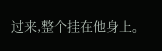过来,整个挂在他身上。